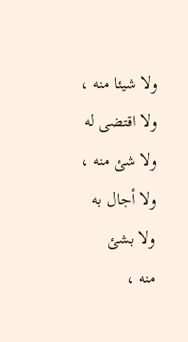ولا شيئا منه ، ولا اقتضى له ولا شئ منه ، ولا أجال به ولا بشئ
منه ،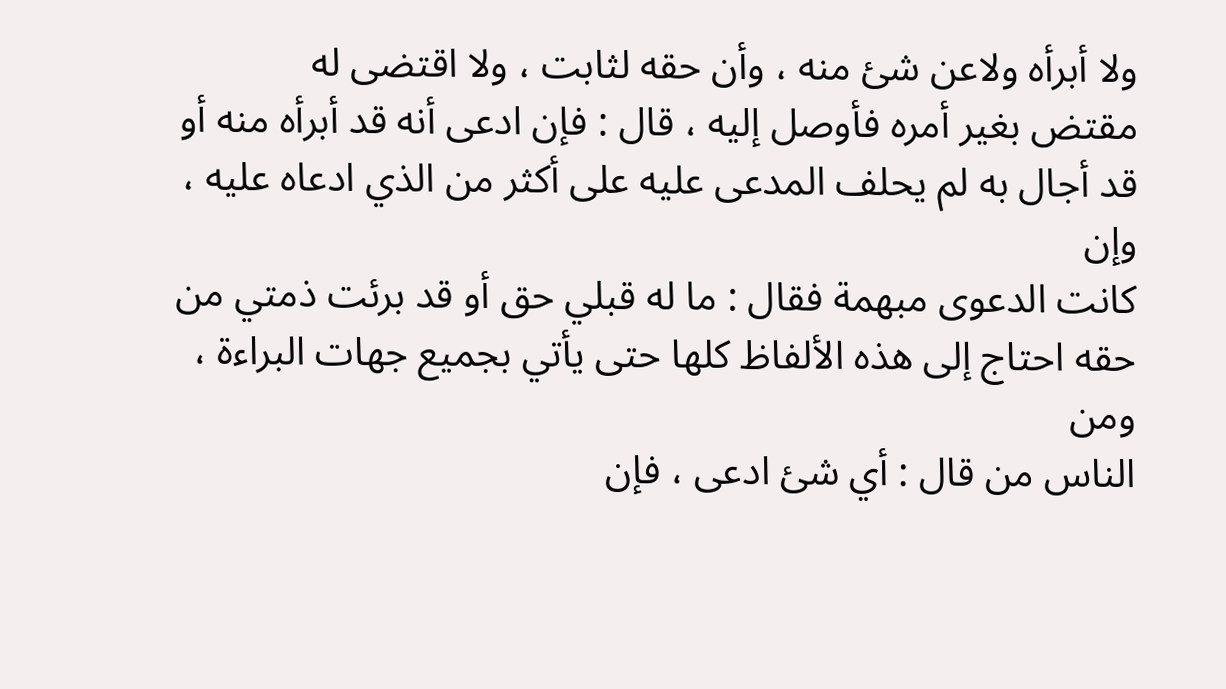ولا أبرأه ولاعن شئ منه ، وأن حقه لثابت ، ولا اقتضى له
مقتض بغير أمره فأوصل إليه ، قال : فإن ادعى أنه قد أبرأه منه أو
قد أجال به لم يحلف المدعى عليه على أكثر من الذي ادعاه عليه ، وإن
كانت الدعوى مبهمة فقال : ما له قبلي حق أو قد برئت ذمتي من
حقه احتاج إلى هذه الألفاظ كلها حتى يأتي بجميع جهات البراءة ، ومن
الناس من قال : أي شئ ادعى ، فإن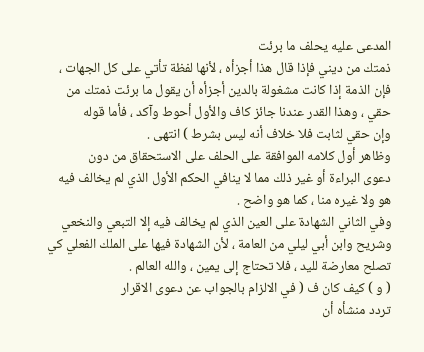المدعى عليه يحلف ما برئت
ذمتك من ديني فإذا قال هذا أجزأه ، لأنها لفظة تأتي على كل الجهات ،
فإن الذمة إذا كانت مشغولة بالدين أجزأه أن يقول ما برئت ذمتك من
حقي ، وهذا القدر عندنا جائز كاف والأول أحوط وآكد ، فأما قوله
وإن حقي لثابت فلا خلاف أنه ليس بشرط ) انتهى .
وظاهر أول كلامه الموافقة على الحلف على الاستحقاق من دون
دعوى البراءة أو غير ذلك مما لا ينافي الحكم الأول الذي لم يخالف فيه
هو ولا غيره منا ، كما هو واضح .
وفي الثاني الشهادة على العين الذي لم يخالف فيه إلا التبعي والنخعي
وشريح وابن أبي ليلي من العامة ، لأن الشهادة فيها على الملك الفعلي كي
تصلح معارضة لليد ، فلا تحتاج إلى يمين ، والله العالم .
( و ) كيف كان ف ( في الالزام بالجواب عن دعوى الاقرار
تردد منشأه أن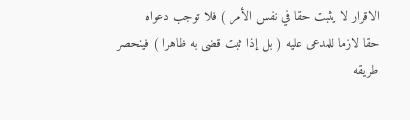الاقرار لا يثبت حقا في نفس الأمر ) فلا توجب دعواه
حقا لازما للمدعى عليه ( بل إذا ثبت قضى به ظاهرا ) فينحصر
طريقه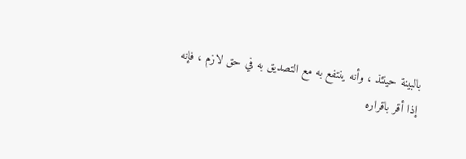بالبينة حينئذ ، وأنه ينتفع به مع التصديق به في حق لازم ، فإنه
إذا أقر باقراره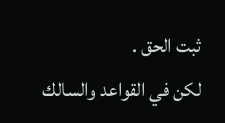ثبت الحق .
لكن في القواعد والسالك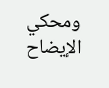ومحكي الإيضاح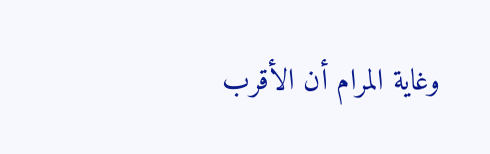وغاية المرام أن الأقرب